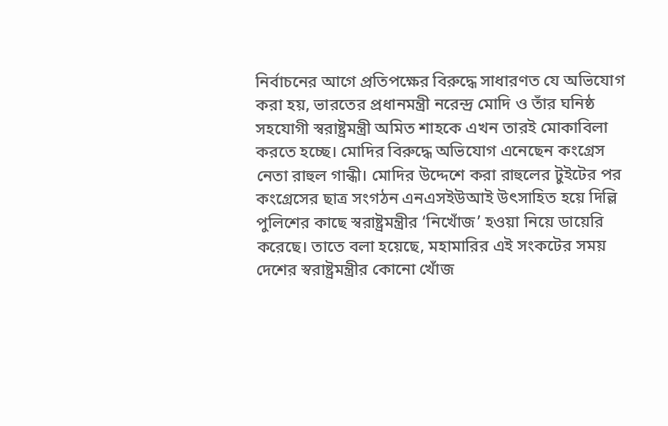নির্বাচনের আগে প্রতিপক্ষের বিরুদ্ধে সাধারণত যে অভিযোগ করা হয়, ভারতের প্রধানমন্ত্রী নরেন্দ্র মোদি ও তাঁর ঘনিষ্ঠ সহযোগী স্বরাষ্ট্রমন্ত্রী অমিত শাহকে এখন তারই মোকাবিলা করতে হচ্ছে। মোদির বিরুদ্ধে অভিযোগ এনেছেন কংগ্রেস নেতা রাহুল গান্ধী। মোদির উদ্দেশে করা রাহুলের টুইটের পর কংগ্রেসের ছাত্র সংগঠন এনএসইউআই উৎসাহিত হয়ে দিল্লি পুলিশের কাছে স্বরাষ্ট্রমন্ত্রীর ‘নিখোঁজ’ হওয়া নিয়ে ডায়েরি করেছে। তাতে বলা হয়েছে, মহামারির এই সংকটের সময় দেশের স্বরাষ্ট্রমন্ত্রীর কোনো খোঁজ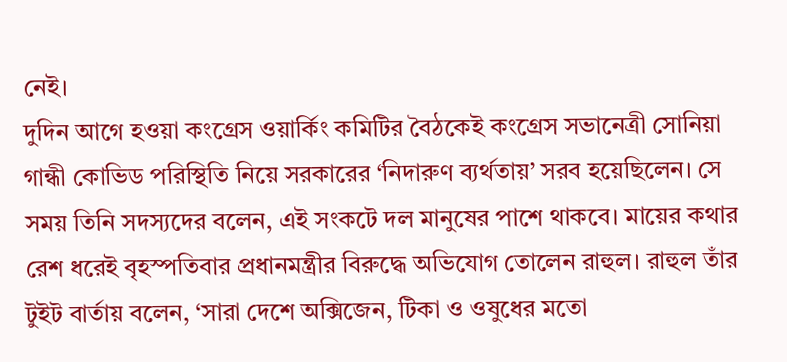নেই।
দুদিন আগে হওয়া কংগ্রেস ওয়ার্কিং কমিটির বৈঠকেই কংগ্রেস সভানেত্রী সোনিয়া গান্ধী কোভিড পরিস্থিতি নিয়ে সরকারের ‘নিদারুণ ব্যর্থতায়’ সরব হয়েছিলেন। সে সময় তিনি সদস্যদের বলেন, এই সংকটে দল মানুষের পাশে থাকবে। মায়ের কথার রেশ ধরেই বৃহস্পতিবার প্রধানমন্ত্রীর বিরুদ্ধে অভিযোগ তোলেন রাহুল। রাহুল তাঁর টুইট বার্তায় বলেন, ‘সারা দেশে অক্সিজেন, টিকা ও ওষুধের মতো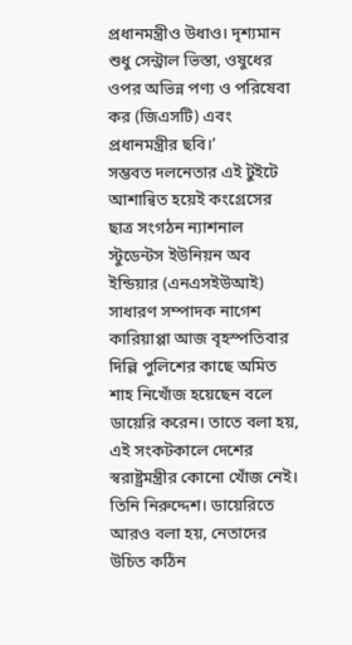প্রধানমন্ত্রীও উধাও। দৃশ্যমান শুধু সেন্ট্রাল ভিস্তা, ওষুধের ওপর অভিন্ন পণ্য ও পরিষেবা কর (জিএসটি) এবং প্রধানমন্ত্রীর ছবি।’
সম্ভবত দলনেতার এই টুইটে আশান্বিত হয়েই কংগ্রেসের ছাত্র সংগঠন ন্যাশনাল স্টুডেন্টস ইউনিয়ন অব ইন্ডিয়ার (এনএসইউআই) সাধারণ সম্পাদক নাগেশ কারিয়াপ্পা আজ বৃহস্পতিবার দিল্লি পুলিশের কাছে অমিত শাহ নিখোঁজ হয়েছেন বলে ডায়েরি করেন। তাতে বলা হয়, এই সংকটকালে দেশের স্বরাষ্ট্রমন্ত্রীর কোনো খোঁজ নেই। তিনি নিরুদ্দেশ। ডায়েরিতে আরও বলা হয়, নেতাদের উচিত কঠিন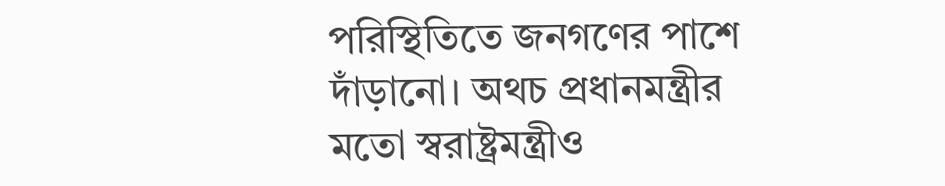পরিস্থিতিতে জনগণের পাশে দাঁড়ানো। অথচ প্রধানমন্ত্রীর মতো স্বরাষ্ট্রমন্ত্রীও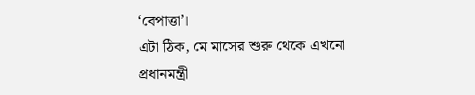‘বেপাত্তা’।
এটা ঠিক, মে মাসের শুরু থেকে এখনো প্রধানমন্ত্রী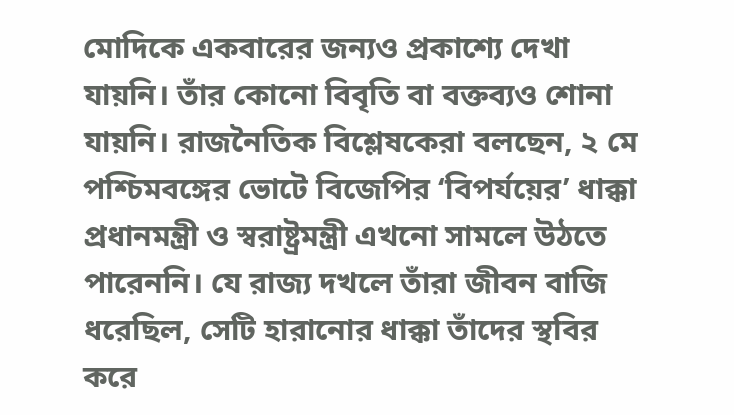মোদিকে একবারের জন্যও প্রকাশ্যে দেখা যায়নি। তাঁর কোনো বিবৃতি বা বক্তব্যও শোনা যায়নি। রাজনৈতিক বিশ্লেষকেরা বলছেন, ২ মে পশ্চিমবঙ্গের ভোটে বিজেপির ‘বিপর্যয়ের’ ধাক্কা প্রধানমন্ত্রী ও স্বরাষ্ট্রমন্ত্রী এখনো সামলে উঠতে পারেননি। যে রাজ্য দখলে তাঁরা জীবন বাজি ধরেছিল, সেটি হারানোর ধাক্কা তাঁদের স্থবির করে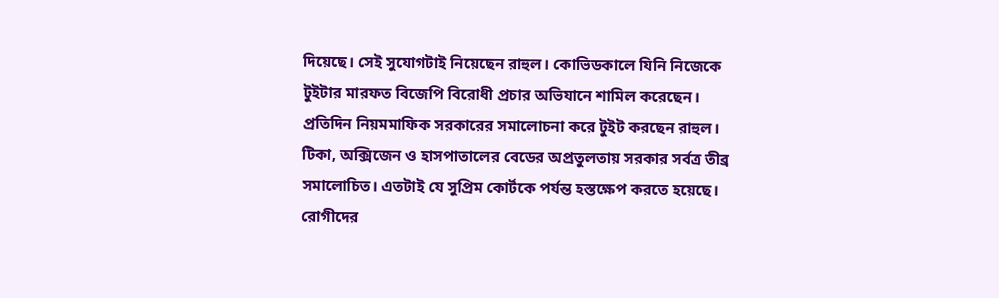দিয়েছে। সেই সুযোগটাই নিয়েছেন রাহুল। কোভিডকালে যিনি নিজেকে টুইটার মারফত বিজেপি বিরোধী প্রচার অভিযানে শামিল করেছেন। প্রতিদিন নিয়মমাফিক সরকারের সমালোচনা করে টুইট করছেন রাহুল।
টিকা, অক্সিজেন ও হাসপাতালের বেডের অপ্রতুলতায় সরকার সর্বত্র তীব্র সমালোচিত। এতটাই যে সুপ্রিম কোর্টকে পর্যন্ত হস্তক্ষেপ করতে হয়েছে। রোগীদের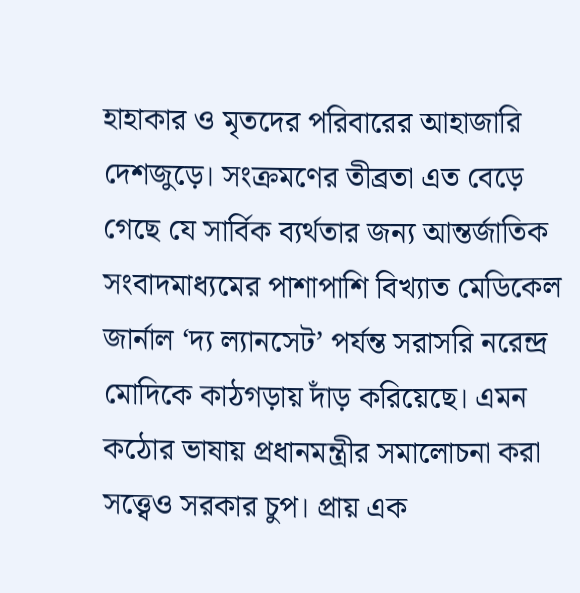হাহাকার ও মৃতদের পরিবারের আহাজারি দেশজুড়ে। সংক্রমণের তীব্রতা এত বেড়ে গেছে যে সার্বিক ব্যর্থতার জন্য আন্তর্জাতিক সংবাদমাধ্যমের পাশাপাশি বিখ্যাত মেডিকেল জার্নাল ‘দ্য ল্যানসেট’ পর্যন্ত সরাসরি নরেন্দ্র মোদিকে কাঠগড়ায় দাঁড় করিয়েছে। এমন কঠোর ভাষায় প্রধানমন্ত্রীর সমালোচনা করা সত্ত্বেও সরকার চুপ। প্রায় এক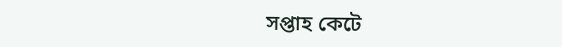সপ্তাহ কেটে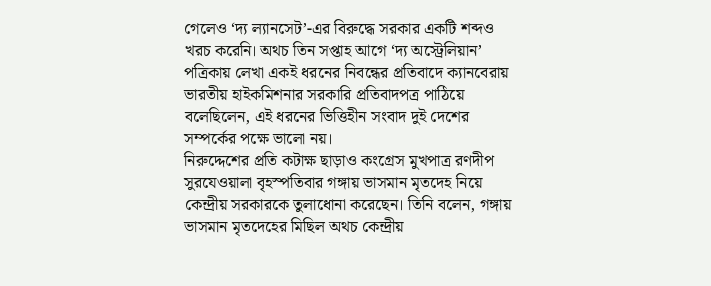গেলেও ‘দ্য ল্যানসেট’-এর বিরুদ্ধে সরকার একটি শব্দও খরচ করেনি। অথচ তিন সপ্তাহ আগে ‘দ্য অস্ট্রেলিয়ান’ পত্রিকায় লেখা একই ধরনের নিবন্ধের প্রতিবাদে ক্যানবেরায় ভারতীয় হাইকমিশনার সরকারি প্রতিবাদপত্র পাঠিয়ে বলেছিলেন, এই ধরনের ভিত্তিহীন সংবাদ দুই দেশের সম্পর্কের পক্ষে ভালো নয়।
নিরুদ্দেশের প্রতি কটাক্ষ ছাড়াও কংগ্রেস মুখপাত্র রণদীপ সুরযেওয়ালা বৃহস্পতিবার গঙ্গায় ভাসমান মৃতদেহ নিয়ে কেন্দ্রীয় সরকারকে তুলাধোনা করেছেন। তিনি বলেন, গঙ্গায় ভাসমান মৃতদেহের মিছিল অথচ কেন্দ্রীয়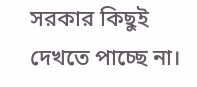সরকার কিছুই দেখতে পাচ্ছে না।